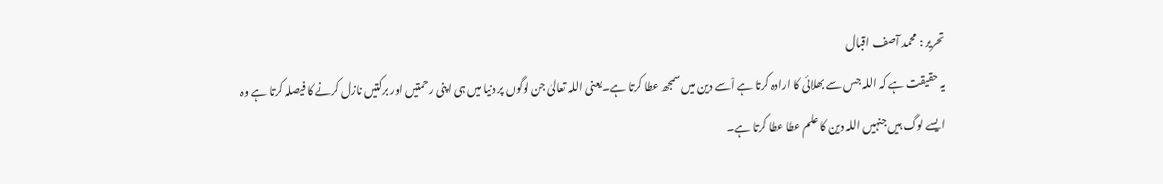تحریر : محمد آصف اقبال
یہ حقیقت ہے کہ اللہ جس سے بھلائی کا ارادہ کرتا ہے اْسے دین میں سمجھ عطا کرتا ہے۔یعنی اللہ تعالیٰ جن لوگوں پر دنیا میں ہی اپنی رحمتیں اور برکتیں نازل کرنے کا فیصلہ کرتا ہے وہ ایسے لوگ ہیں جنہیں اللہ دین کا علم عطا عطا کرتا ہے۔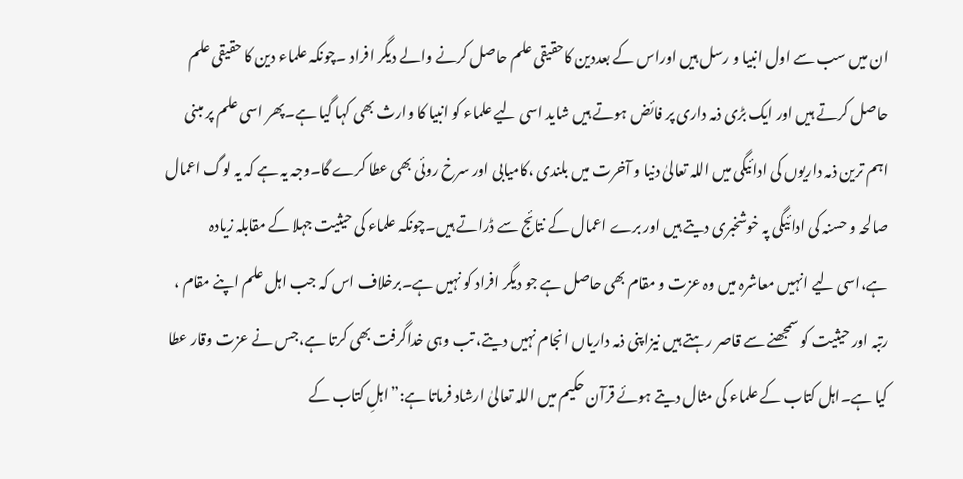ان میں سب سے اول انبیا و رسل ہیں اوراس کے بعددین کاحقیقی علم حاصل کرنے والے دیگر افراد ۔چونکہ علماء دین کا حقیقی علم حاصل کرتے ہیں اور ایک بڑی ذمہ داری پر فائض ہوتے ہیں شاید اسی لیے علماء کو انبیا کا وارث بھی کہا گیا ہے۔پھر اسی علم پر مبنی اہم ترین ذمہ داریوں کی ادائیگی میں اللہ تعالیٰ دنیا و آخرت میں بلندی ،کامیابی اور سرخ روئی بھی عطا کرے گا۔وجہ یہ ہے کہ یہ لوگ اعمال صالحہ و حسنہ کی ادائیگی پہ خوشخبری دیتے ہیں اور برے اعمال کے نتائج سے ڈراتے ہیں۔چونکہ علماء کی حیثیت جہلا کے مقابلہ زیادہ ہے،اسی لیے انہیں معاشرہ میں وہ عزت و مقام بھی حاصل ہے جو دیگر افراد کو نہیں ہے۔برخلاف اس کہ جب اہل علم اپنے مقام ، رتبہ اور حیثیت کو سمجھنے سے قاصر رہتے ہیں نیزاپنی ذمہ داریاں انجام نہیں دیتے، تب وہی خداگرفت بھی کرتا ہے،جس نے عزت وقار عطا کیا ہے۔اہل کتاب کے علماء کی مثال دیتے ہوئے قرآن حکیم میں اللہ تعالیٰ ارشاد فرماتا ہے:”اہلِ کتاب کے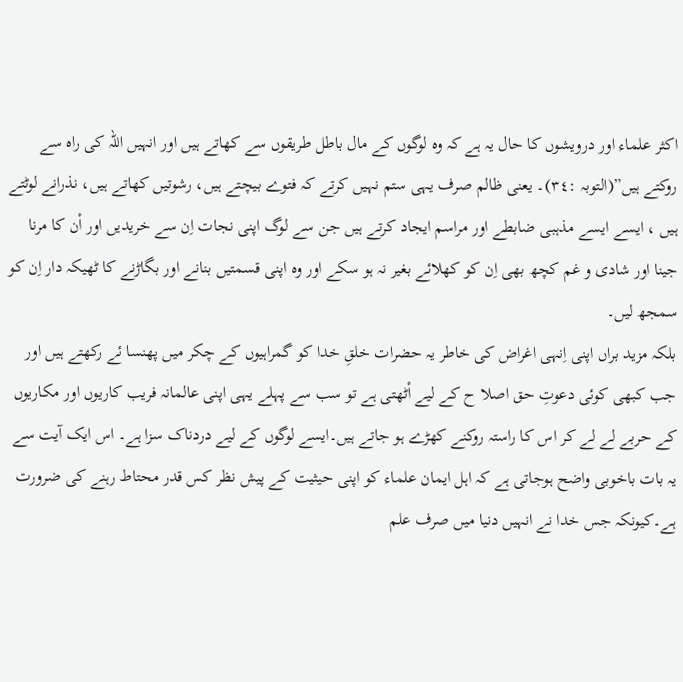اکثر علماء اور درویشوں کا حال یہ ہے کہ وہ لوگوں کے مال باطل طریقوں سے کھاتے ہیں اور انہیں اللہ کی راہ سے روکتے ہیں”(التوبہ :٣٤)۔ یعنی ظالم صرف یہی ستم نہیں کرتے کہ فتوے بیچتے ہیں، رشوتیں کھاتے ہیں، نذرانے لوٹتے ہیں ، ایسے ایسے مذہبی ضابطے اور مراسم ایجاد کرتے ہیں جن سے لوگ اپنی نجات اِن سے خریدیں اور اْن کا مرنا جینا اور شادی و غم کچھ بھی اِن کو کھلائے بغیر نہ ہو سکے اور وہ اپنی قسمتیں بنانے اور بگاڑنے کا ٹھیکہ دار اِن کو سمجھ لیں۔
بلکہ مزید براں اپنی اِنہی اغراض کی خاطر یہ حضرات خلقِ خدا کو گمراہیوں کے چکر میں پھنسا ئے رکھتے ہیں اور جب کبھی کوئی دعوتِ حق اصلا ح کے لیے اْٹھتی ہے تو سب سے پہلے یہی اپنی عالمانہ فریب کاریوں اور مکاریوں کے حربے لے لے کر اس کا راستہ روکنے کھڑے ہو جاتے ہیں۔ایسے لوگوں کے لیے دردناک سزا ہے۔ اس ایک آیت سے یہ بات باخوبی واضح ہوجاتی ہے کہ اہل ایمان علماء کو اپنی حیثیت کے پیش نظر کس قدر محتاط رہنے کی ضرورت ہے۔کیونکہ جس خدا نے انہیں دنیا میں صرف علم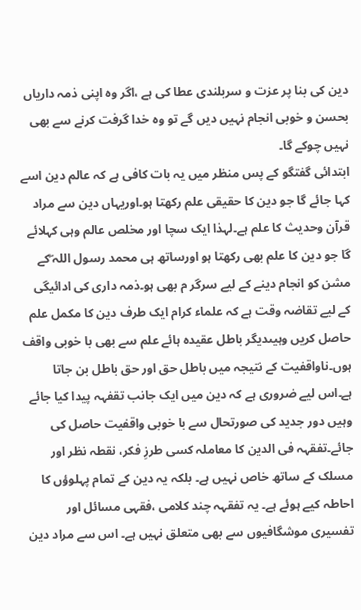دین کی بنا پر عزت و سربلندی عطا کی ہے ،اگر وہ اپنی ذمہ داریاں بحسن و خوبی انجام نہیں دیں گے تو وہ خدا گرفت کرنے سے بھی نہیں چوکے گا۔
ابتدائی گفتگو کے پس منظر میں یہ بات کافی ہے کہ عالم دین اسے کہا جائے گا جو دین کا حقیقی علم رکھتا ہو۔اوریہاں دین سے مراد قرآن وحدیث کا علم ہے۔لہذا ایک سچا اور مخلص عالم وہی کہلائے گا جو دین کا علم بھی رکھتا ہو اورساتھ ہی محمد رسول اللہ ۖکے مشن کو انجام دینے کے لیے سرگر م بھی ہو۔ذمہ داری کی ادائیگی کے لیے تقاضہ وقت ہے کہ علماء کرام ایک طرف دین کا مکمل علم حاصل کریں وہیںدیگر باطل عقیدہ ہائے علم سے بھی با خوبی واقف ہوں۔ناواقفیت کے نتیجہ میں باطل حق اور حق باطل بن جاتا ہے۔اس لیے ضروری ہے کہ دین میں ایک جانب تقفہہ پیدا کیا جائے وہیں دور جدید کی صورتحال سے با خوبی واقفیت حاصل کی جائے۔تفقہہ فی الدین کا معاملہ کسی طرزِ فکر، نقطہ نظر اور مسلک کے ساتھ خاص نہیں ہے۔ بلکہ یہ دین کے تمام پہلوؤں کا احاطہ کیے ہوئے ہے۔ یہ تفقہہ چند کلامی ،فقہی مسائل اور تفسیری موشگافیوں سے بھی متعلق نہیں ہے۔ اس سے مراد دین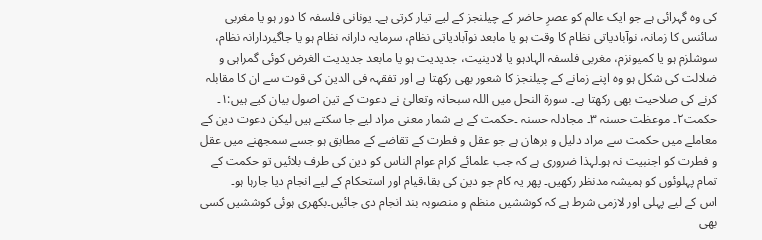کی وہ گہرائی ہے جو ایک عالم کو عصرِ حاضر کے چیلنجز کے لیے تیار کرتی ہے۔ یونانی فلسفہ کا دور ہو یا مغربی سائنس کا زمانہ، نوآبادیاتی نظام کا وقت ہو یا مابعد نوآبادیاتی نظام، سرمایہ دارانہ نظام ہو یا جاگیردارانہ نظام، سوشلزم ہو یا کمیونزم، مغربی فلسفہ الہادہو یا لادینیت، جدیدیت ہو یا مابعد جدیدیت الغرض کوئی گمراہی و ضلالت کی شکل ہو وہ اپنے زمانے کے چیلنجز کا شعور بھی رکھتا ہے اور تفقہہ فی الدین کی قوت سے ان کا مقابلہ کرنے کی صلاحیت بھی رکھتا ہے۔ سورة النحل میں اللہ سبحانہ وتعالیٰ نے دعوت کے تین اصول بیان کیے ہیں:١۔ حکمت٢۔ موعظت حسنہ ٣۔ مجادلہ حسنہ ۔حکمت کے بے شمار معنی مراد لیے جا سکتے ہیں لیکن دعوت دین کے معاملے میں حکمت سے مراد دلیل و برھان ہے جو عقل و فطرت کے تقاضے کے مطابق ہو جسے سمجھنے میں عقل و فطرت کو اجنبیت نہ ہو۔لہذا ضروری ہے کہ جب علمائے کرام عوام الناس کو دین کی طرف بلائیں تو حکمت کے تمام پہلوئوں کو ہمیشہ مدنظر رکھیں۔ پھر یہ کام جو دین کی بقا،قیام اور استحکام کے لیے انجام دیا جارہا ہو۔
اس کے لیے پہلی اور لازمی شرط ہے کہ کوششیں منظم و منصوبہ بند انجام دی جائیں۔بکھری ہوئی کوششیں کسی بھی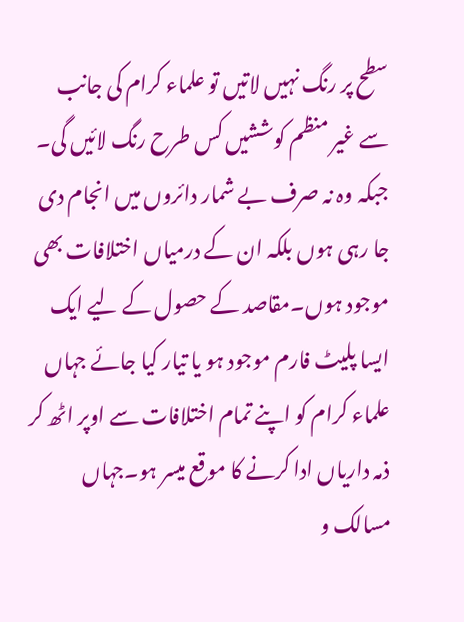سطح پر رنگ نہیں لاتیں تو علماء کرام کی جانب سے غیر منظم کوششیں کس طرح رنگ لائیں گی۔ جبکہ وہ نہ صرف بے شمار دائروں میں انجام دی جا رہی ہوں بلکہ ان کے درمیاں اختلافات بھی موجود ہوں۔مقاصد کے حصول کے لیے ایک ایسا پلیٹ فارم موجود ہو یا تیار کیا جائے جہاں علماء کرام کو اپنے تمام اختلافات سے اوپر اٹھ کر ذمہ داریاں ادا کرنے کا موقع میسر ہو۔جہاں مسالک و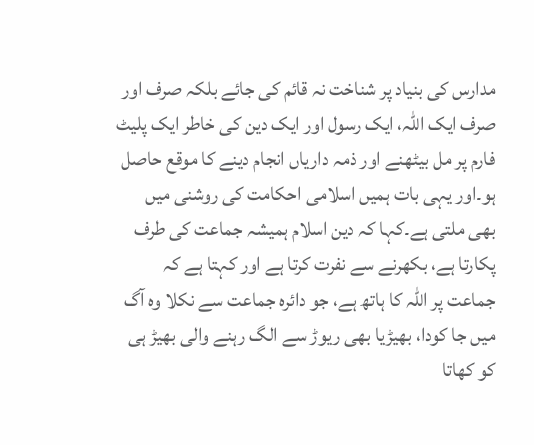مدارس کی بنیاد پر شناخت نہ قائم کی جائے بلکہ صرف اور صرف ایک اللہ، ایک رسول اور ایک دین کی خاطر ایک پلیٹ فارم پر مل بیٹھنے اور ذمہ داریاں انجام دینے کا موقع حاصل ہو۔اور یہی بات ہمیں اسلامی احکامت کی روشنی میں بھی ملتی ہے۔کہا کہ دین اسلام ہمیشہ جماعت کی طرف پکارتا ہے، بکھرنے سے نفرت کرتا ہے اور کہتا ہے کہ جماعت پر اللہ کا ہاتھ ہے، جو دائرہ جماعت سے نکلا وہ آگ میں جا کودا، بھیڑیا بھی ریوڑ سے الگ رہنے والی بھیڑ ہی کو کھاتا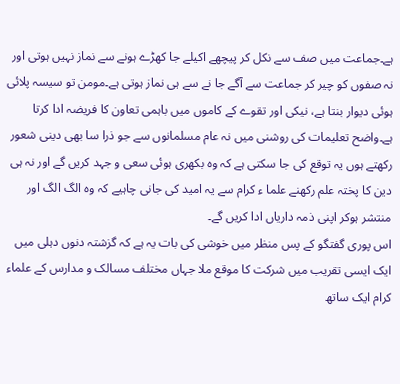ہے۔جماعت میں صف سے نکل کر پیچھے اکیلے جا کھڑے ہونے سے نماز نہیں ہوتی اور نہ صفوں کو چیر کر جماعت سے آگے جا نے سے ہی نماز ہوتی ہے۔مومن تو سیسہ پلائی ہوئی دیوار بنتا ہے، نیکی اور تقوے کے کاموں میں باہمی تعاون کا فریضہ ادا کرتا ہے۔واضح تعلیمات کی روشنی میں نہ عام مسلمانوں سے جو ذرا سا بھی دینی شعور رکھتے ہوں یہ توقع کی جا سکتی ہے کہ وہ بکھری ہوئی سعی و جہد کریں گے اور نہ ہی دین کا پختہ علم رکھنے علما ء کرام سے یہ امید کی جانی چاہیے کہ وہ الگ الگ اور منتشر ہوکر اپنی ذمہ داریاں ادا کریں گے۔
اس پوری گفتگو کے پس منظر میں خوشی کی بات یہ ہے کہ گزشتہ دنوں دہلی میں ایک ایسی تقریب میں شرکت کا موقع ملا جہاں مختلف مسالک و مدارس کے علماء کرام ایک ساتھ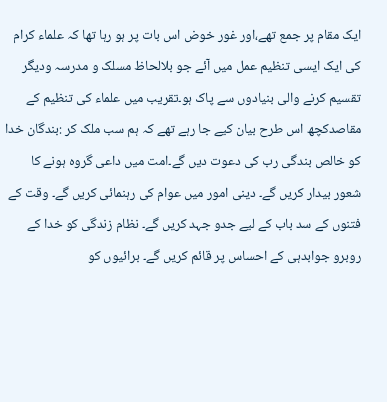ایک مقام پر جمع تھے،اور غور خوض اس بات پر ہو رہا تھا کہ علماء کرام کی ایک ایسی تنظیم عمل میں آئے جو بلالحاظ مسلک و مدرسہ ودیگر تقسیم کرنے والی بنیادوں سے پاک ہو۔تقریب میں علماء کی تنظیم کے مقاصدکچھ اس طرح بیان کیے جا رہے تھے کہ ہم سب ملک کر :بندگان خدا کو خالص بندگی رب کی دعوت دیں گے۔امت میں داعی گروہ ہونے کا شعور بیدار کریں گے۔ دینی امور میں عوام کی رہنمائی کریں گے۔ وقت کے فتنوں کے سد باب کے لیے جدو جہد کریں گے۔ نظام زندگی کو خدا کے روبرو جوابدہی کے احساس پر قائم کریں گے۔ برائیوں کو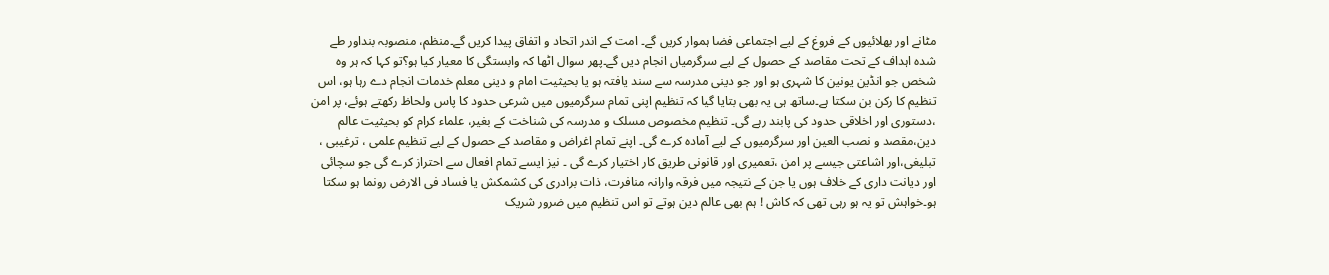مٹانے اور بھلائیوں کے فروغ کے لیے اجتماعی فضا ہموار کریں گے۔ امت کے اندر اتحاد و اتفاق پیدا کریں گے۔منظم، منصوبہ بنداور طے شدہ اہداف کے تحت مقاصد کے حصول کے لیے سرگرمیاں انجام دیں گے۔پھر سوال اٹھا کہ وابستگی کا معیار کیا ہو؟تو کہا کہ ہر وہ شخص جو انڈین یونین کا شہری ہو اور جو دینی مدرسہ سے سند یافتہ ہو یا بحیثیت امام و دینی معلم خدمات انجام دے رہا ہو، اس تنظیم کا رکن بن سکتا ہے۔ساتھ ہی یہ بھی بتایا گیا کہ تنظیم اپنی تمام سرگرمیوں میں شرعی حدود کا پاس ولحاظ رکھتے ہوئے، پر امن ،دستوری اور اخلاقی حدود کی پابند رہے گی۔ تنظیم مخصوص مسلک و مدرسہ کی شناخت کے بغیر، علماء کرام کو بحیثیت عالم دین،مقصد و نصب العین اور سرگرمیوں کے لیے آمادہ کرے گی۔ اپنے تمام اغراض و مقاصد کے حصول کے لیے تنظیم علمی ، ترغیبی ، تبلیغی،اور اشاعتی جیسے پر امن ،تعمیری اور قانونی طریق کار اختیار کرے گی ۔ نیز ایسے تمام افعال سے احتراز کرے گی جو سچائی اور دیانت داری کے خلاف ہوں یا جن کے نتیجہ میں فرقہ وارانہ منافرت، ذات برادری کی کشمکش یا فساد فی الارض رونما ہو سکتا ہو۔خواہش تو یہ ہو رہی تھی کہ کاش ! ہم بھی عالم دین ہوتے تو اس تنظیم میں ضرور شریک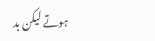ہوتے لیکن بد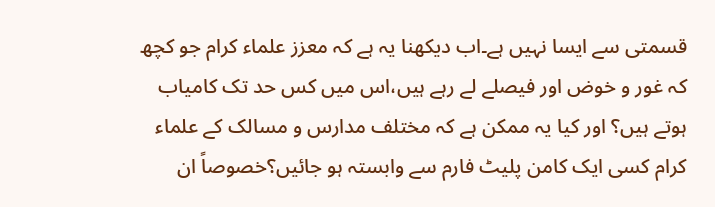قسمتی سے ایسا نہیں ہے۔اب دیکھنا یہ ہے کہ معزز علماء کرام جو کچھ کہ غور و خوض اور فیصلے لے رہے ہیں،اس میں کس حد تک کامیاب ہوتے ہیں؟ اور کیا یہ ممکن ہے کہ مختلف مدارس و مسالک کے علماء کرام کسی ایک کامن پلیٹ فارم سے وابستہ ہو جائیں؟خصوصاً ان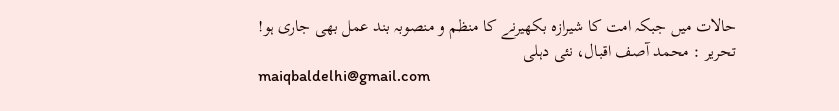حالات میں جبکہ امت کا شیرازہ بکھیرنے کا منظم و منصوبہ بند عمل بھی جاری ہو!
تحریر : محمد آصف اقبال، نئی دہلی
maiqbaldelhi@gmail.com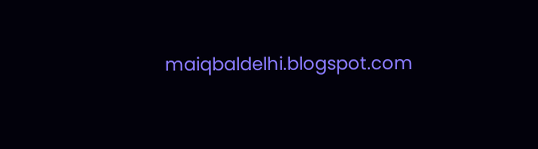maiqbaldelhi.blogspot.com